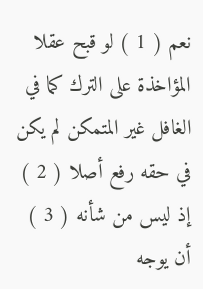نعم ( 1 ) لو قبح عقلا المؤاخذة على الترك كما في الغافل غير المتمكن لم يكن في حقه رفع أصلا ( 2 ) إذ ليس من شأنه ( 3 ) أن يوجه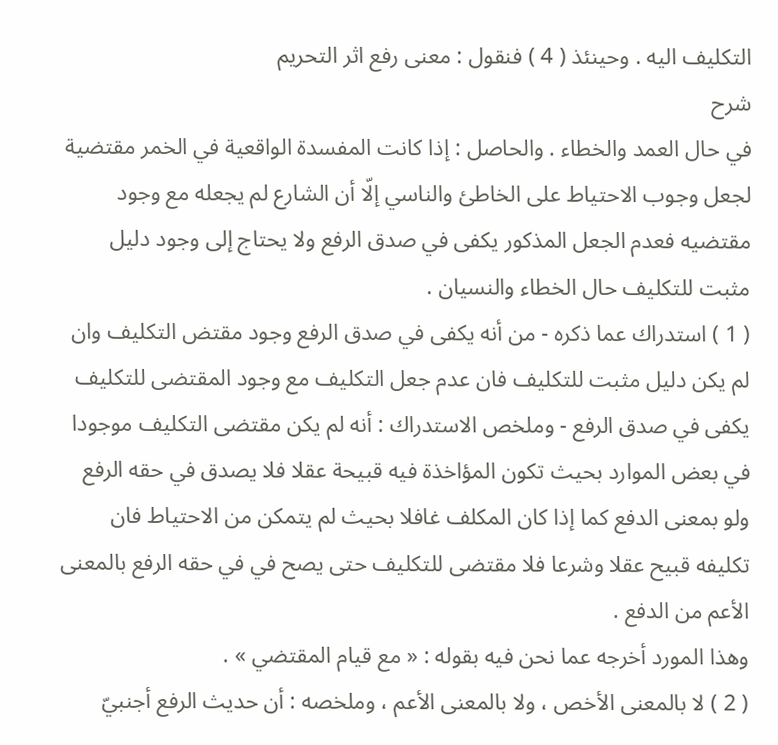التكليف اليه . وحينئذ ( 4 ) فنقول : معنى رفع اثر التحريم
شرح
في حال العمد والخطاء . والحاصل : إذا كانت المفسدة الواقعية في الخمر مقتضية لجعل وجوب الاحتياط على الخاطئ والناسي إلّا أن الشارع لم يجعله مع وجود مقتضيه فعدم الجعل المذكور يكفى في صدق الرفع ولا يحتاج إلى وجود دليل مثبت للتكليف حال الخطاء والنسيان .
( 1 ) استدراك عما ذكره - من أنه يكفى في صدق الرفع وجود مقتض التكليف وان لم يكن دليل مثبت للتكليف فان عدم جعل التكليف مع وجود المقتضى للتكليف يكفى في صدق الرفع - وملخص الاستدراك : أنه لم يكن مقتضى التكليف موجودا في بعض الموارد بحيث تكون المؤاخذة فيه قبيحة عقلا فلا يصدق في حقه الرفع ولو بمعنى الدفع كما إذا كان المكلف غافلا بحيث لم يتمكن من الاحتياط فان تكليفه قبيح عقلا وشرعا فلا مقتضى للتكليف حتى يصح في في حقه الرفع بالمعنى الأعم من الدفع .
وهذا المورد أخرجه عما نحن فيه بقوله : « مع قيام المقتضي » .
( 2 ) لا بالمعنى الأخص ، ولا بالمعنى الأعم ، وملخصه : أن حديث الرفع أجنبيّ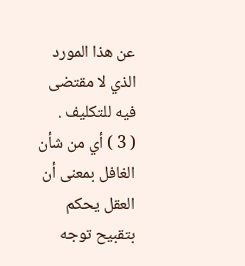عن هذا المورد الذي لا مقتضى فيه للتكليف .
( 3 ) أي من شأن الغافل بمعنى أن العقل يحكم بتقبيح توجه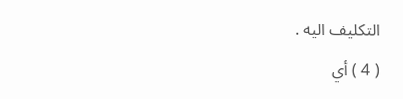التكليف اليه .
( 4 ) أي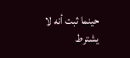حينما ثبت أنه لا يشترط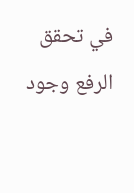في تحقق الرفع وجود